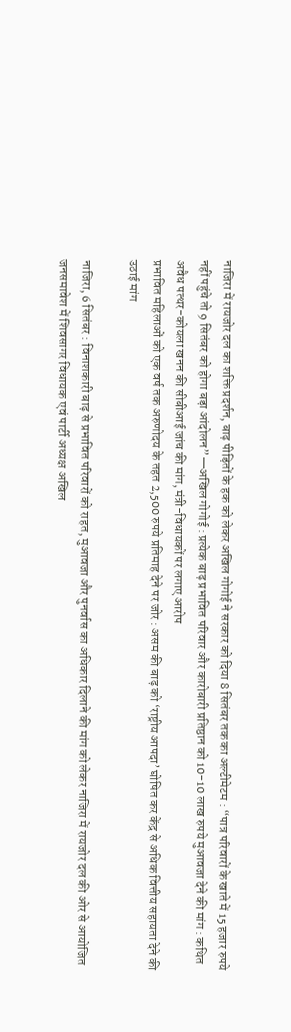नाजिरा में रायजोर दल का शक्ति प्रदर्शन, बाढ़ पीड़ितों के हक को लेकर अखिल गोगोई ने सरकार को दिया 8 सितंबर तक का अल्टीमेटम : “पात्र परिवारों के खाते में 15 हजार रुपये नहीं पहुंचे तो 9 सितंबर को होगा बड़ा आंदोलन”—अखिल गोगोई : प्रत्येक बाढ़ प्रभावित परिवार और कारोबारी प्रतिष्ठान को 10-10 लाख रुपये मुआवजा देने की मांग : कथित अवैध पत्थर-कोयला खनन की सीबीआई जांच की मांग, मंत्री-विधायकों पर लगाए आरोप
प्रभावित महिलाओं को एक वर्ष तक अरुणोदय के तहत 2,500 रुपये प्रतिमाह देने पर जोर : असम की बाढ़ को ‘राष्ट्रीय आपदा’ घोषित कर केंद्र से अधिक वित्तीय सहायता देने की उठाई मांग

नाजिरा, 6 सितंबर : विनाशकारी बाढ़ से प्रभावित परिवारों को राहत, मुआवजा और पुनर्वास का अधिकार दिलाने की मांग को लेकर नाजिरा में रायजोर दल की ओर से आयोजित जनसमावेश में शिवसागर विधायक एवं पार्टी अध्यक्ष अखिल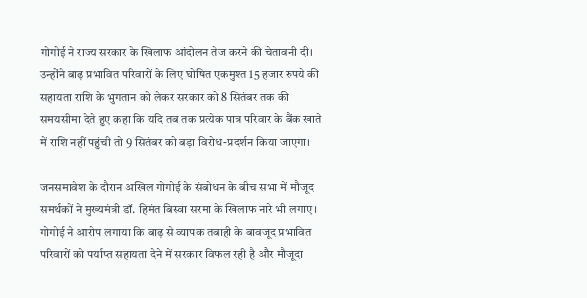गोगोई ने राज्य सरकार के खिलाफ आंदोलन तेज करने की चेतावनी दी। उन्होंने बाढ़ प्रभावित परिवारों के लिए घोषित एकमुश्त 15 हजार रुपये की सहायता राशि के भुगतान को लेकर सरकार को 8 सितंबर तक की समयसीमा देते हुए कहा कि यदि तब तक प्रत्येक पात्र परिवार के बैंक खाते में राशि नहीं पहुंची तो 9 सितंबर को बड़ा विरोध-प्रदर्शन किया जाएगा।

जनसमावेश के दौरान अखिल गोगोई के संबोधन के बीच सभा में मौजूद समर्थकों ने मुख्यमंत्री डॉ. हिमंत बिस्वा सरमा के खिलाफ नारे भी लगाए। गोगोई ने आरोप लगाया कि बाढ़ से व्यापक तबाही के बावजूद प्रभावित परिवारों को पर्याप्त सहायता देने में सरकार विफल रही है और मौजूदा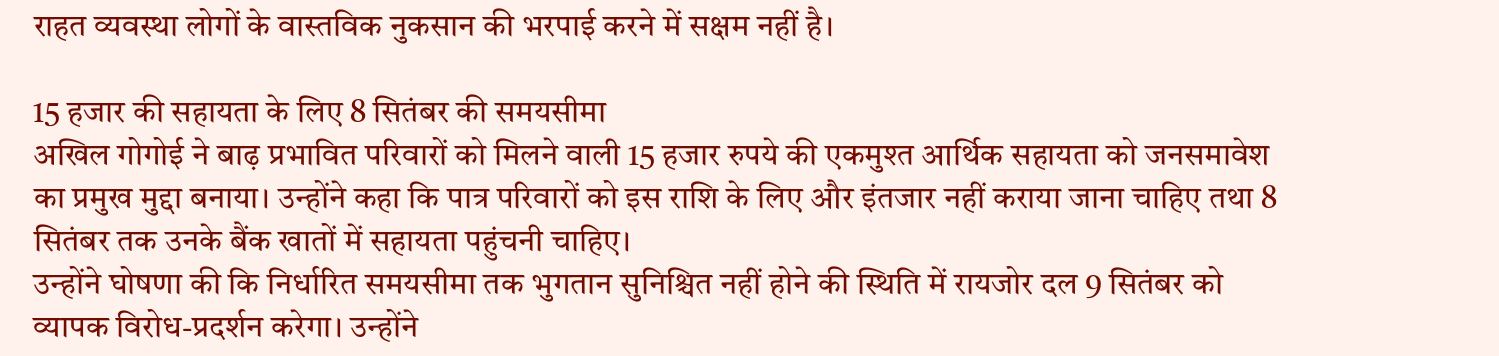राहत व्यवस्था लोगों के वास्तविक नुकसान की भरपाई करने में सक्षम नहीं है।

15 हजार की सहायता के लिए 8 सितंबर की समयसीमा
अखिल गोगोई ने बाढ़ प्रभावित परिवारों को मिलने वाली 15 हजार रुपये की एकमुश्त आर्थिक सहायता को जनसमावेश का प्रमुख मुद्दा बनाया। उन्होंने कहा कि पात्र परिवारों को इस राशि के लिए और इंतजार नहीं कराया जाना चाहिए तथा 8 सितंबर तक उनके बैंक खातों में सहायता पहुंचनी चाहिए।
उन्होंने घोषणा की कि निर्धारित समयसीमा तक भुगतान सुनिश्चित नहीं होने की स्थिति में रायजोर दल 9 सितंबर को व्यापक विरोध-प्रदर्शन करेगा। उन्होंने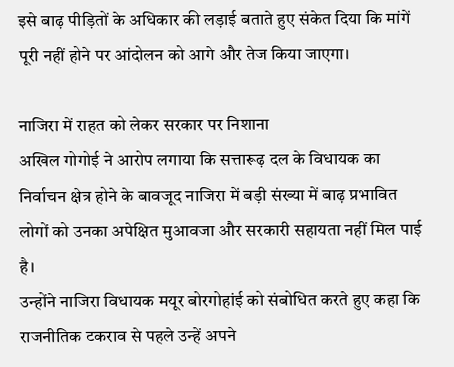इसे बाढ़ पीड़ितों के अधिकार की लड़ाई बताते हुए संकेत दिया कि मांगें पूरी नहीं होने पर आंदोलन को आगे और तेज किया जाएगा।

नाजिरा में राहत को लेकर सरकार पर निशाना
अखिल गोगोई ने आरोप लगाया कि सत्तारूढ़ दल के विधायक का निर्वाचन क्षेत्र होने के बावजूद नाजिरा में बड़ी संख्या में बाढ़ प्रभावित लोगों को उनका अपेक्षित मुआवजा और सरकारी सहायता नहीं मिल पाई है।
उन्होंने नाजिरा विधायक मयूर बोरगोहांई को संबोधित करते हुए कहा कि राजनीतिक टकराव से पहले उन्हें अपने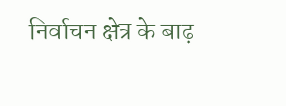निर्वाचन क्षेत्र के बाढ़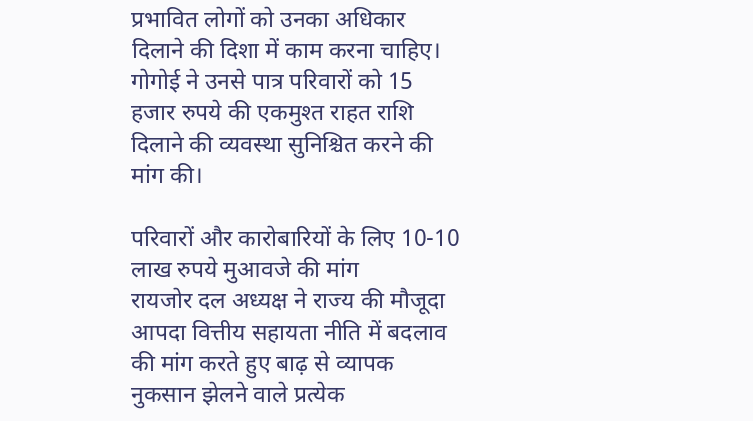प्रभावित लोगों को उनका अधिकार दिलाने की दिशा में काम करना चाहिए। गोगोई ने उनसे पात्र परिवारों को 15 हजार रुपये की एकमुश्त राहत राशि दिलाने की व्यवस्था सुनिश्चित करने की मांग की।

परिवारों और कारोबारियों के लिए 10-10 लाख रुपये मुआवजे की मांग
रायजोर दल अध्यक्ष ने राज्य की मौजूदा आपदा वित्तीय सहायता नीति में बदलाव की मांग करते हुए बाढ़ से व्यापक नुकसान झेलने वाले प्रत्येक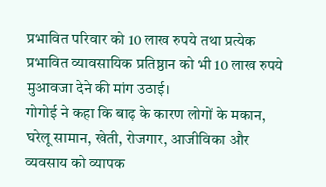प्रभावित परिवार को 10 लाख रुपये तथा प्रत्येक प्रभावित व्यावसायिक प्रतिष्ठान को भी 10 लाख रुपये मुआवजा देने की मांग उठाई।
गोगोई ने कहा कि बाढ़ के कारण लोगों के मकान, घरेलू सामान, खेती, रोजगार, आजीविका और व्यवसाय को व्यापक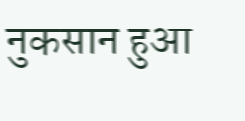नुकसान हुआ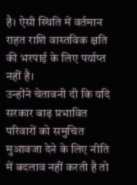है। ऐसी स्थिति में वर्तमान राहत राशि वास्तविक क्षति की भरपाई के लिए पर्याप्त नहीं है।
उन्होंने चेतावनी दी कि यदि सरकार बाढ़ प्रभावित परिवारों को समुचित मुआवजा देने के लिए नीति में बदलाव नहीं करती है तो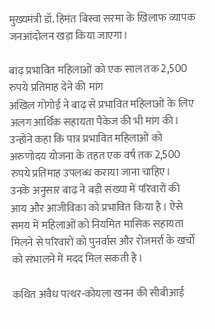मुख्यमंत्री डॉ. हिमंत बिस्वा सरमा के खिलाफ व्यापक जनआंदोलन खड़ा किया जाएगा।

बाढ़ प्रभावित महिलाओं को एक साल तक 2,500 रुपये प्रतिमाह देने की मांग
अखिल गोगोई ने बाढ़ से प्रभावित महिलाओं के लिए अलग आर्थिक सहायता पैकेज की भी मांग की। उन्होंने कहा कि पात्र प्रभावित महिलाओं को अरुणोदय योजना के तहत एक वर्ष तक 2,500 रुपये प्रतिमाह उपलब्ध कराया जाना चाहिए।
उनके अनुसार बाढ़ ने बड़ी संख्या में परिवारों की आय और आजीविका को प्रभावित किया है। ऐसे समय में महिलाओं को नियमित मासिक सहायता मिलने से परिवारों को पुनर्वास और रोजमर्रा के खर्चों को संभालने में मदद मिल सकती है।

कथित अवैध पत्थर-कोयला खनन की सीबीआई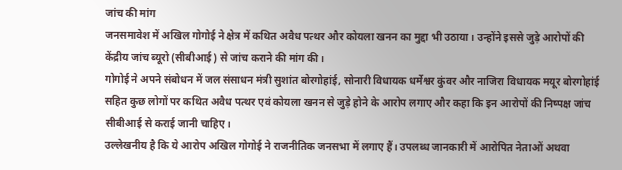जांच की मांग
जनसमावेश में अखिल गोगोई ने क्षेत्र में कथित अवैध पत्थर और कोयला खनन का मुद्दा भी उठाया। उन्होंने इससे जुड़े आरोपों की केंद्रीय जांच ब्यूरो (सीबीआई) से जांच कराने की मांग की।
गोगोई ने अपने संबोधन में जल संसाधन मंत्री सुशांत बोरगोहांई, सोनारी विधायक धर्मेश्वर कुंवर और नाजिरा विधायक मयूर बोरगोहांई सहित कुछ लोगों पर कथित अवैध पत्थर एवं कोयला खनन से जुड़े होने के आरोप लगाए और कहा कि इन आरोपों की निष्पक्ष जांच सीबीआई से कराई जानी चाहिए।
उल्लेखनीय है कि ये आरोप अखिल गोगोई ने राजनीतिक जनसभा में लगाए हैं। उपलब्ध जानकारी में आरोपित नेताओं अथवा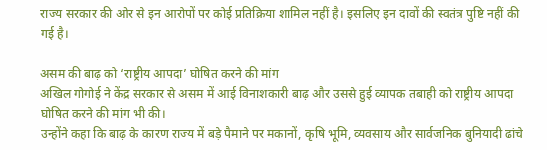राज्य सरकार की ओर से इन आरोपों पर कोई प्रतिक्रिया शामिल नहीं है। इसलिए इन दावों की स्वतंत्र पुष्टि नहीं की गई है।

असम की बाढ़ को ‘राष्ट्रीय आपदा’ घोषित करने की मांग
अखिल गोगोई ने केंद्र सरकार से असम में आई विनाशकारी बाढ़ और उससे हुई व्यापक तबाही को राष्ट्रीय आपदा घोषित करने की मांग भी की।
उन्होंने कहा कि बाढ़ के कारण राज्य में बड़े पैमाने पर मकानों, कृषि भूमि, व्यवसाय और सार्वजनिक बुनियादी ढांचे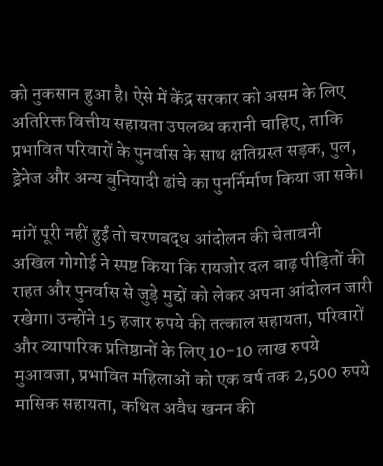को नुकसान हुआ है। ऐसे में केंद्र सरकार को असम के लिए अतिरिक्त वित्तीय सहायता उपलब्ध करानी चाहिए, ताकि प्रभावित परिवारों के पुनर्वास के साथ क्षतिग्रस्त सड़क, पुल, ड्रेनेज और अन्य बुनियादी ढांचे का पुनर्निर्माण किया जा सके।

मांगें पूरी नहीं हुईं तो चरणबद्ध आंदोलन की चेतावनी
अखिल गोगोई ने स्पष्ट किया कि रायजोर दल बाढ़ पीड़ितों की राहत और पुनर्वास से जुड़े मुद्दों को लेकर अपना आंदोलन जारी रखेगा। उन्होंने 15 हजार रुपये की तत्काल सहायता, परिवारों और व्यापारिक प्रतिष्ठानों के लिए 10-10 लाख रुपये मुआवजा, प्रभावित महिलाओं को एक वर्ष तक 2,500 रुपये मासिक सहायता, कथित अवैध खनन की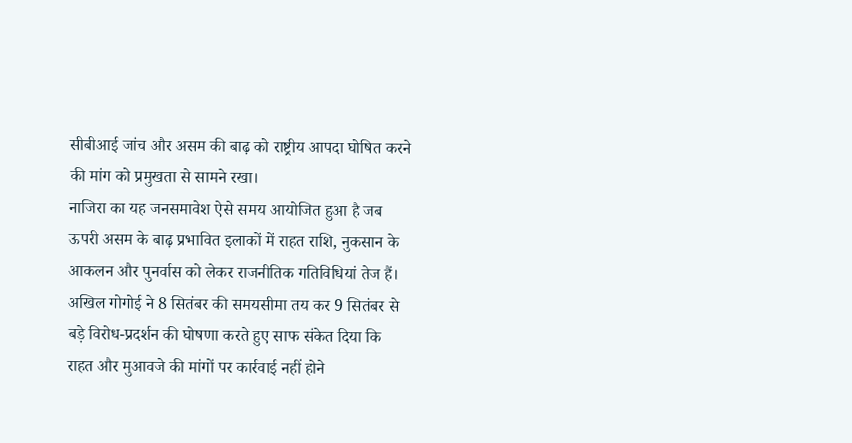सीबीआई जांच और असम की बाढ़ को राष्ट्रीय आपदा घोषित करने की मांग को प्रमुखता से सामने रखा।
नाजिरा का यह जनसमावेश ऐसे समय आयोजित हुआ है जब ऊपरी असम के बाढ़ प्रभावित इलाकों में राहत राशि, नुकसान के आकलन और पुनर्वास को लेकर राजनीतिक गतिविधियां तेज हैं। अखिल गोगोई ने 8 सितंबर की समयसीमा तय कर 9 सितंबर से बड़े विरोध-प्रदर्शन की घोषणा करते हुए साफ संकेत दिया कि राहत और मुआवजे की मांगों पर कार्रवाई नहीं होने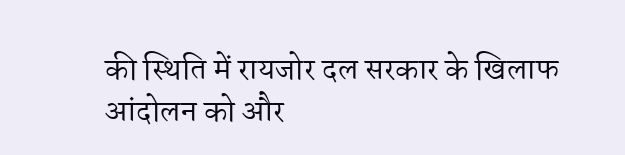की स्थिति में रायजोर दल सरकार के खिलाफ आंदोलन को और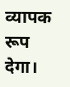व्यापक रूप देगा।